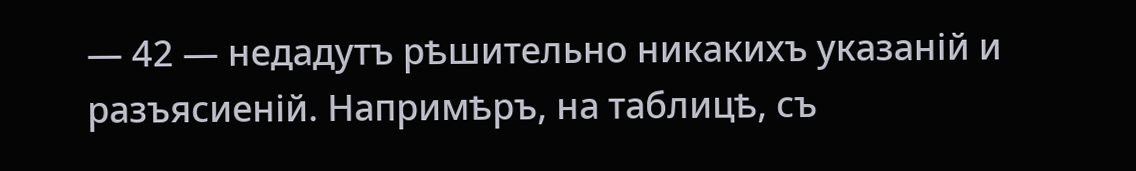— 42 — недадутъ рѣшительно никакихъ указаній и разъясиеній. Напримѣръ, на таблицѣ, съ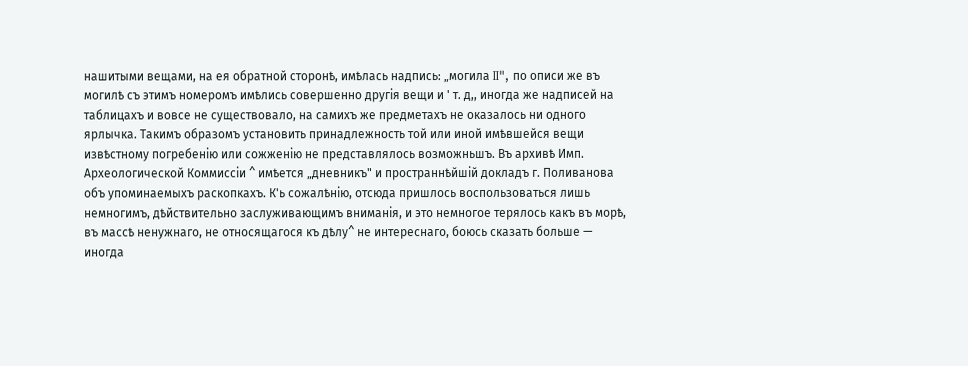нашитыми вещами, на ея обратной сторонѣ, имѣлась надпись: „могила II", по описи же въ могилѣ съ этимъ номеромъ имѣлись совершенно другія вещи и ' т. д,, иногда же надписей на таблицахъ и вовсе не существовало, на самихъ же предметахъ не оказалось ни одного ярлычка. Такимъ образомъ установить принадлежность той или иной имѣвшейся вещи извѣстному погребенію или сожженію не представлялось возможньшъ. Въ архивѣ Имп. Археологической Коммиссіи ^ имѣется „дневникъ" и пространнѣйшій докладъ г. Поливанова объ упоминаемыхъ раскопкахъ. К'ь сожалѣнію, отсюда пришлось воспользоваться лишь немногимъ, дѣйствительно заслуживающимъ вниманія, и это немногое терялось какъ въ морѣ, въ массѣ ненужнаго, не относящагося къ дѣлу^ не интереснаго, боюсь сказать больше — иногда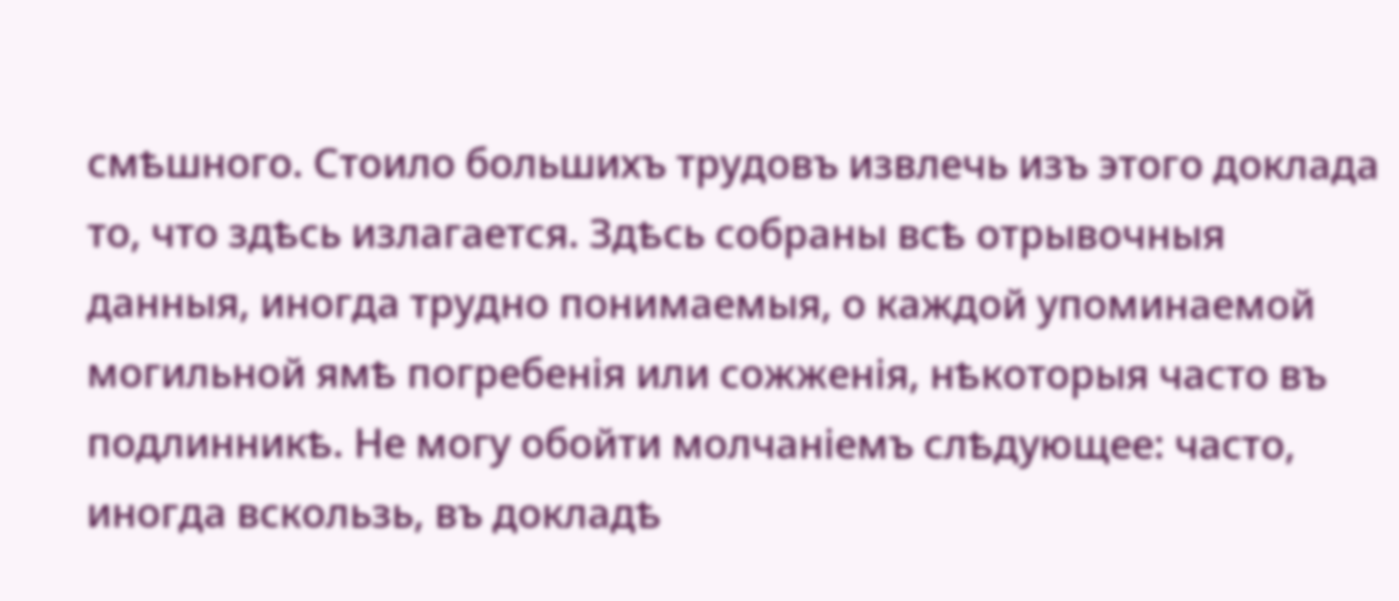смѣшного. Стоило большихъ трудовъ извлечь изъ этого доклада то, что здѣсь излагается. Здѣсь собраны всѣ отрывочныя данныя, иногда трудно понимаемыя, о каждой упоминаемой могильной ямѣ погребенія или сожженія, нѣкоторыя часто въ подлинникѣ. Не могу обойти молчаніемъ слѣдующее: часто, иногда вскользь, въ докладѣ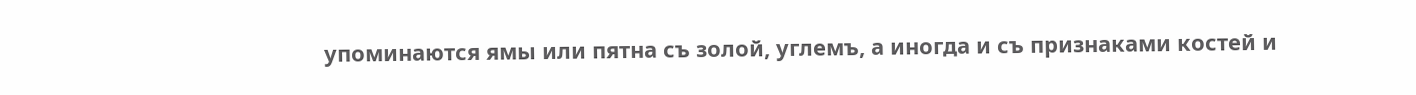упоминаются ямы или пятна съ золой, углемъ, а иногда и съ признаками костей и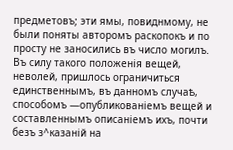предметовъ; эти ямы, повиднмому, не были поняты авторомъ раскопокъ и по просту не заносились въ число могилъ. Въ силу такого положенія вещей, неволей, пришлось ограничиться единственнымъ, въ данномъ случаѣ, способомъ —опубликованіемъ вещей и составленнымъ описаніемъ ихъ, почти безъ з^казаній на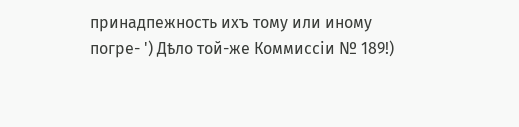принадпежность ихъ тому или иному погре- ') Дѣло той-же Коммиссіи № 189!)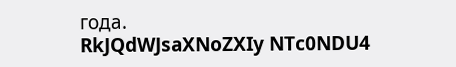года.
RkJQdWJsaXNoZXIy NTc0NDU4